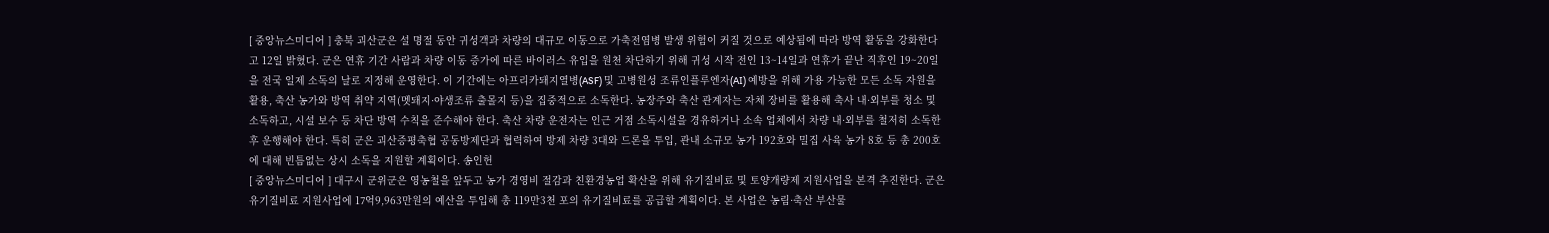[ 중앙뉴스미디어 ] 충북 괴산군은 설 명절 동안 귀성객과 차량의 대규모 이동으로 가축전염병 발생 위험이 커질 것으로 예상됨에 따라 방역 활동을 강화한다고 12일 밝혔다. 군은 연휴 기간 사람과 차량 이동 증가에 따른 바이러스 유입을 원천 차단하기 위해 귀성 시작 전인 13~14일과 연휴가 끝난 직후인 19~20일을 전국 일제 소독의 날로 지정해 운영한다. 이 기간에는 아프리카돼지열병(ASF) 및 고병원성 조류인플루엔자(AI) 예방을 위해 가용 가능한 모든 소독 자원을 활용, 축산 농가와 방역 취약 지역(멧돼지·야생조류 출몰지 등)을 집중적으로 소독한다. 농장주와 축산 관계자는 자체 장비를 활용해 축사 내·외부를 청소 및 소독하고, 시설 보수 등 차단 방역 수칙을 준수해야 한다. 축산 차량 운전자는 인근 거점 소독시설을 경유하거나 소속 업체에서 차량 내·외부를 철저히 소독한 후 운행해야 한다. 특히 군은 괴산증평축협 공동방제단과 협력하여 방제 차량 3대와 드론을 투입, 관내 소규모 농가 192호와 밀집 사육 농가 8호 등 총 200호에 대해 빈틈없는 상시 소독을 지원할 계획이다. 송인헌
[ 중앙뉴스미디어 ] 대구시 군위군은 영농철을 앞두고 농가 경영비 절감과 친환경농업 확산을 위해 유기질비료 및 토양개량제 지원사업을 본격 추진한다. 군은 유기질비료 지원사업에 17억9,963만원의 예산을 투입해 총 119만3천 포의 유기질비료를 공급할 계획이다. 본 사업은 농림·축산 부산물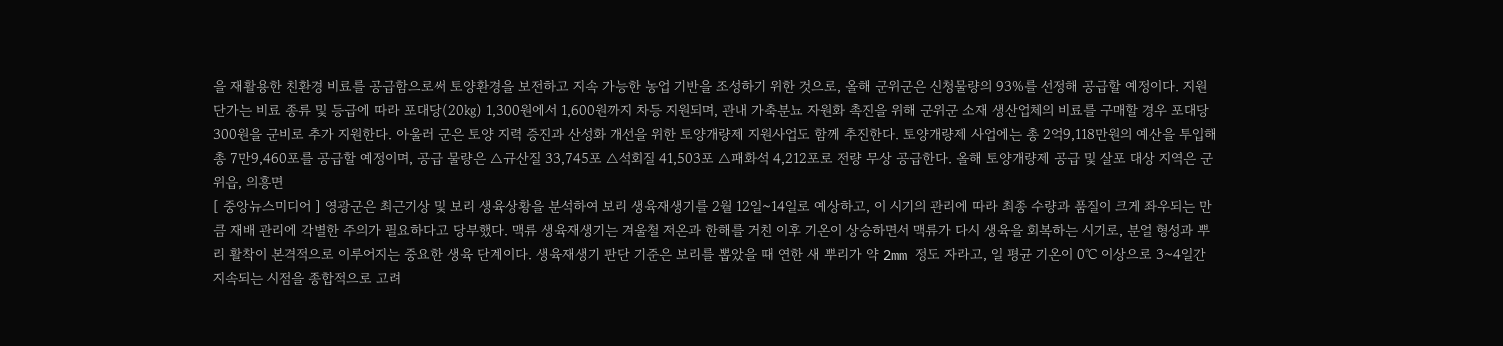을 재활용한 친환경 비료를 공급함으로써 토양환경을 보전하고 지속 가능한 농업 기반을 조성하기 위한 것으로, 올해 군위군은 신청물량의 93%를 선정해 공급할 예정이다. 지원 단가는 비료 종류 및 등급에 따라 포대당(20㎏) 1,300원에서 1,600원까지 차등 지원되며, 관내 가축분뇨 자원화 촉진을 위해 군위군 소재 생산업체의 비료를 구매할 경우 포대당 300원을 군비로 추가 지원한다. 아울러 군은 토양 지력 증진과 산성화 개선을 위한 토양개량제 지원사업도 함께 추진한다. 토양개량제 사업에는 총 2억9,118만원의 예산을 투입해 총 7만9,460포를 공급할 예정이며, 공급 물량은 △규산질 33,745포 △석회질 41,503포 △패화석 4,212포로 전량 무상 공급한다. 올해 토양개량제 공급 및 살포 대상 지역은 군위읍, 의흥면
[ 중앙뉴스미디어 ] 영광군은 최근기상 및 보리 생육상황을 분석하여 보리 생육재생기를 2월 12일~14일로 예상하고, 이 시기의 관리에 따라 최종 수량과 품질이 크게 좌우되는 만큼 재배 관리에 각별한 주의가 필요하다고 당부했다. 맥류 생육재생기는 겨울철 저온과 한해를 거친 이후 기온이 상승하면서 맥류가 다시 생육을 회복하는 시기로, 분얼 형성과 뿌리 활착이 본격적으로 이루어지는 중요한 생육 단계이다. 생육재생기 판단 기준은 보리를 뽑았을 때 연한 새 뿌리가 약 2mm 정도 자라고, 일 평균 기온이 0℃ 이상으로 3~4일간 지속되는 시점을 종합적으로 고려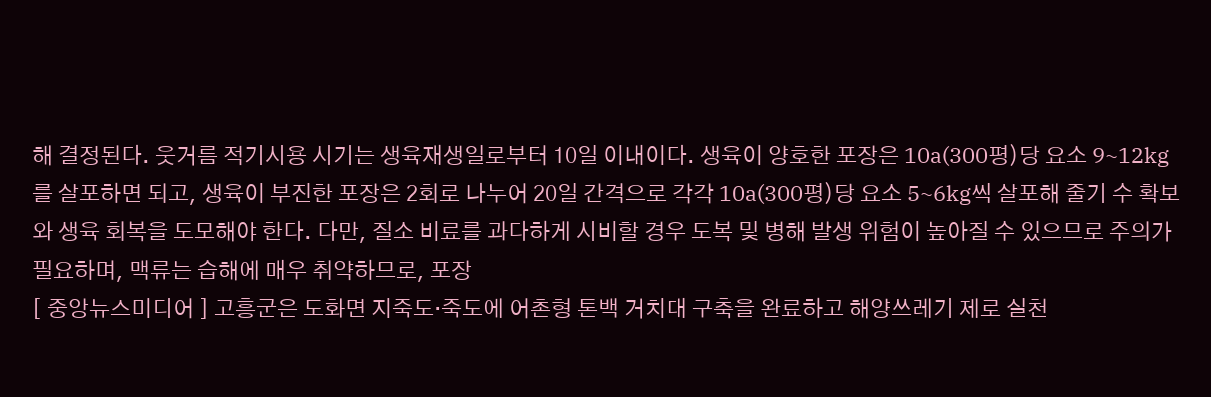해 결정된다. 웃거름 적기시용 시기는 생육재생일로부터 10일 이내이다. 생육이 양호한 포장은 10a(300평)당 요소 9~12kg를 살포하면 되고, 생육이 부진한 포장은 2회로 나누어 20일 간격으로 각각 10a(300평)당 요소 5~6kg씩 살포해 줄기 수 확보와 생육 회복을 도모해야 한다. 다만, 질소 비료를 과다하게 시비할 경우 도복 및 병해 발생 위험이 높아질 수 있으므로 주의가 필요하며, 맥류는 습해에 매우 취약하므로, 포장
[ 중앙뉴스미디어 ] 고흥군은 도화면 지죽도·죽도에 어촌형 톤백 거치대 구축을 완료하고 해양쓰레기 제로 실천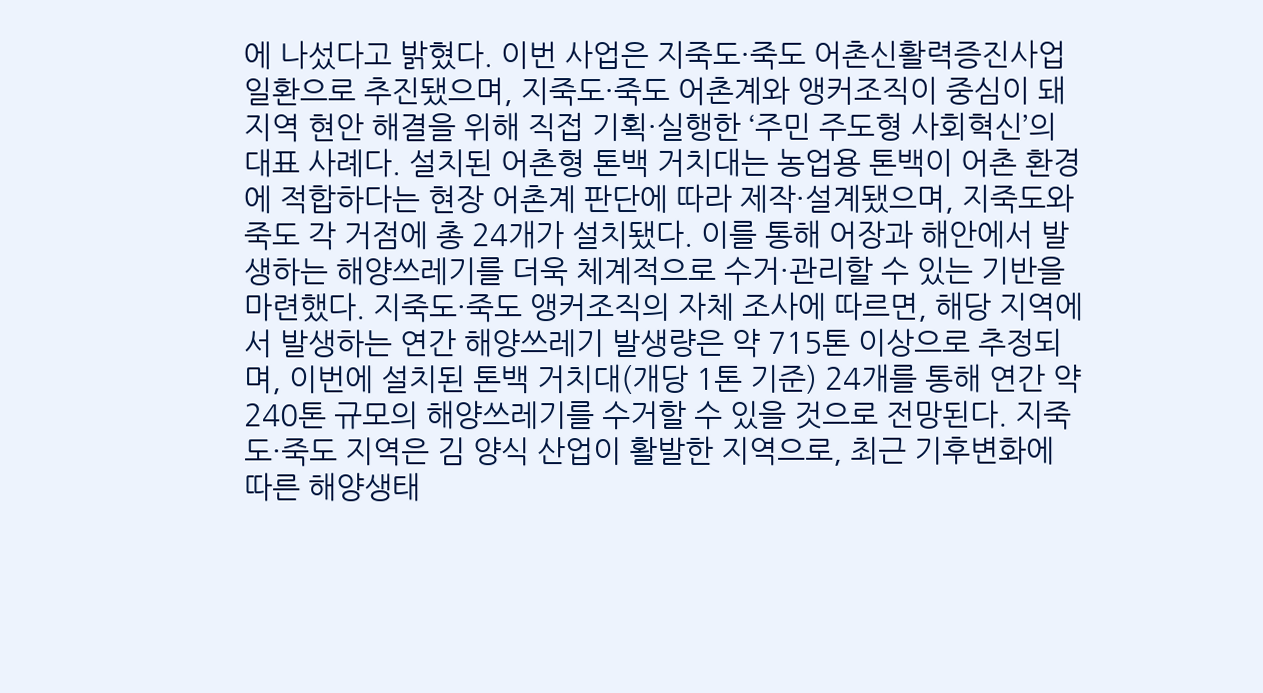에 나섰다고 밝혔다. 이번 사업은 지죽도·죽도 어촌신활력증진사업 일환으로 추진됐으며, 지죽도·죽도 어촌계와 앵커조직이 중심이 돼 지역 현안 해결을 위해 직접 기획·실행한 ‘주민 주도형 사회혁신’의 대표 사례다. 설치된 어촌형 톤백 거치대는 농업용 톤백이 어촌 환경에 적합하다는 현장 어촌계 판단에 따라 제작·설계됐으며, 지죽도와 죽도 각 거점에 총 24개가 설치됐다. 이를 통해 어장과 해안에서 발생하는 해양쓰레기를 더욱 체계적으로 수거·관리할 수 있는 기반을 마련했다. 지죽도·죽도 앵커조직의 자체 조사에 따르면, 해당 지역에서 발생하는 연간 해양쓰레기 발생량은 약 715톤 이상으로 추정되며, 이번에 설치된 톤백 거치대(개당 1톤 기준) 24개를 통해 연간 약 240톤 규모의 해양쓰레기를 수거할 수 있을 것으로 전망된다. 지죽도·죽도 지역은 김 양식 산업이 활발한 지역으로, 최근 기후변화에 따른 해양생태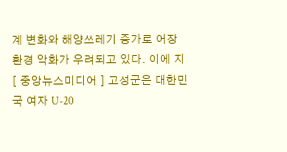계 변화와 해양쓰레기 증가로 어장 환경 악화가 우려되고 있다. 이에 지
[ 중앙뉴스미디어 ] 고성군은 대한민국 여자 U-20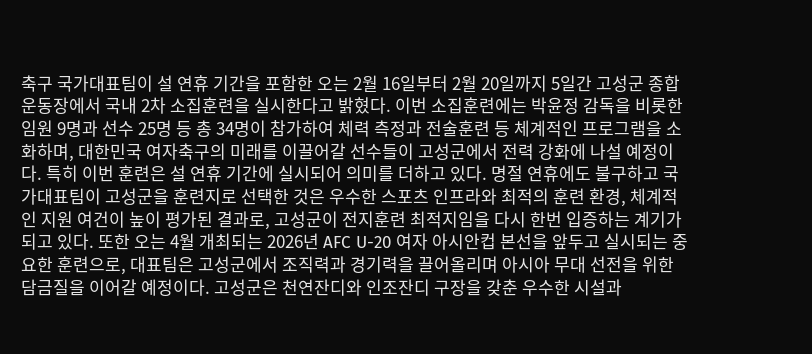축구 국가대표팀이 설 연휴 기간을 포함한 오는 2월 16일부터 2월 20일까지 5일간 고성군 종합운동장에서 국내 2차 소집훈련을 실시한다고 밝혔다. 이번 소집훈련에는 박윤정 감독을 비롯한 임원 9명과 선수 25명 등 총 34명이 참가하여 체력 측정과 전술훈련 등 체계적인 프로그램을 소화하며, 대한민국 여자축구의 미래를 이끌어갈 선수들이 고성군에서 전력 강화에 나설 예정이다. 특히 이번 훈련은 설 연휴 기간에 실시되어 의미를 더하고 있다. 명절 연휴에도 불구하고 국가대표팀이 고성군을 훈련지로 선택한 것은 우수한 스포츠 인프라와 최적의 훈련 환경, 체계적인 지원 여건이 높이 평가된 결과로, 고성군이 전지훈련 최적지임을 다시 한번 입증하는 계기가 되고 있다. 또한 오는 4월 개최되는 2026년 AFC U-20 여자 아시안컵 본선을 앞두고 실시되는 중요한 훈련으로, 대표팀은 고성군에서 조직력과 경기력을 끌어올리며 아시아 무대 선전을 위한 담금질을 이어갈 예정이다. 고성군은 천연잔디와 인조잔디 구장을 갖춘 우수한 시설과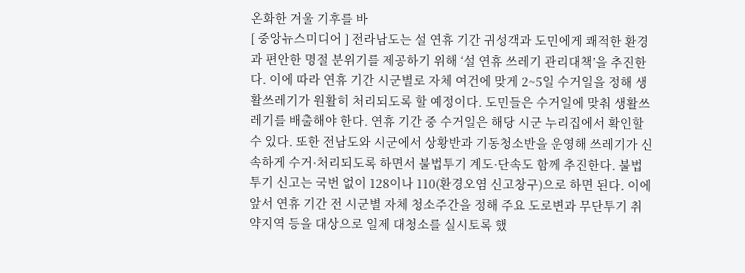온화한 겨울 기후를 바
[ 중앙뉴스미디어 ] 전라남도는 설 연휴 기간 귀성객과 도민에게 쾌적한 환경과 편안한 명절 분위기를 제공하기 위해 ‘설 연휴 쓰레기 관리대책’을 추진한다. 이에 따라 연휴 기간 시군별로 자체 여건에 맞게 2~5일 수거일을 정해 생활쓰레기가 원활히 처리되도록 할 예정이다. 도민들은 수거일에 맞춰 생활쓰레기를 배출해야 한다. 연휴 기간 중 수거일은 해당 시군 누리집에서 확인할 수 있다. 또한 전남도와 시군에서 상황반과 기동청소반을 운영해 쓰레기가 신속하게 수거·처리되도록 하면서 불법투기 계도·단속도 함께 추진한다. 불법투기 신고는 국번 없이 128이나 110(환경오염 신고창구)으로 하면 된다. 이에 앞서 연휴 기간 전 시군별 자체 청소주간을 정해 주요 도로변과 무단투기 취약지역 등을 대상으로 일제 대청소를 실시토록 했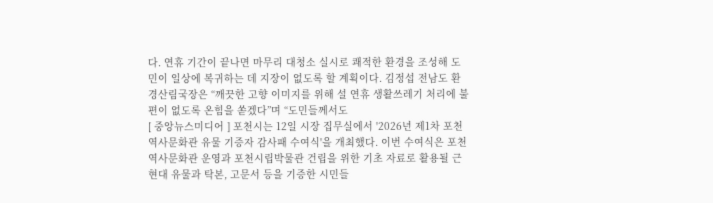다. 연휴 기간이 끝나면 마무리 대청소 실시로 쾌적한 환경을 조성해 도민이 일상에 복귀하는 데 지장이 없도록 할 계획이다. 김정섭 전남도 환경산림국장은 “깨끗한 고향 이미지를 위해 설 연휴 생활쓰레기 처리에 불편이 없도록 온힘을 쏟겠다”며 “도민들께서도
[ 중앙뉴스미디어 ] 포천시는 12일 시장 집무실에서 '2026년 제1차 포천역사문화관 유물 기증자 감사패 수여식'을 개최했다. 이번 수여식은 포천역사문화관 운영과 포천시립박물관 건립을 위한 기초 자료로 활용될 근현대 유물과 탁본, 고문서 등을 기증한 시민들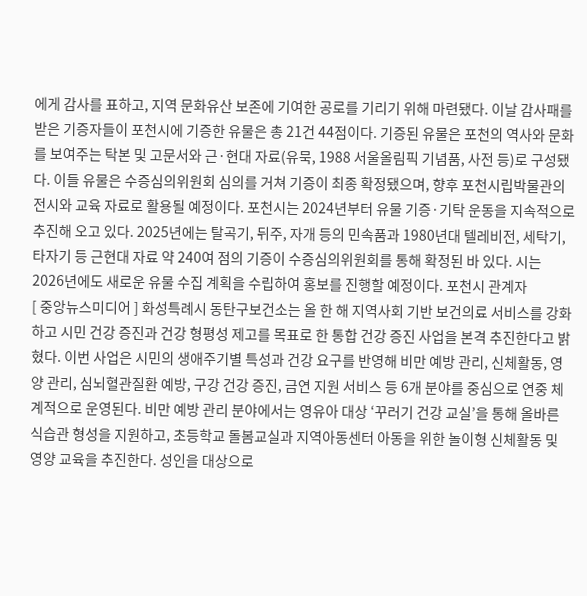에게 감사를 표하고, 지역 문화유산 보존에 기여한 공로를 기리기 위해 마련됐다. 이날 감사패를 받은 기증자들이 포천시에 기증한 유물은 총 21건 44점이다. 기증된 유물은 포천의 역사와 문화를 보여주는 탁본 및 고문서와 근·현대 자료(유묵, 1988 서울올림픽 기념품, 사전 등)로 구성됐다. 이들 유물은 수증심의위원회 심의를 거쳐 기증이 최종 확정됐으며, 향후 포천시립박물관의 전시와 교육 자료로 활용될 예정이다. 포천시는 2024년부터 유물 기증·기탁 운동을 지속적으로 추진해 오고 있다. 2025년에는 탈곡기, 뒤주, 자개 등의 민속품과 1980년대 텔레비전, 세탁기, 타자기 등 근현대 자료 약 240여 점의 기증이 수증심의위원회를 통해 확정된 바 있다. 시는 2026년에도 새로운 유물 수집 계획을 수립하여 홍보를 진행할 예정이다. 포천시 관계자
[ 중앙뉴스미디어 ] 화성특례시 동탄구보건소는 올 한 해 지역사회 기반 보건의료 서비스를 강화하고 시민 건강 증진과 건강 형평성 제고를 목표로 한 통합 건강 증진 사업을 본격 추진한다고 밝혔다. 이번 사업은 시민의 생애주기별 특성과 건강 요구를 반영해 비만 예방 관리, 신체활동, 영양 관리, 심뇌혈관질환 예방, 구강 건강 증진, 금연 지원 서비스 등 6개 분야를 중심으로 연중 체계적으로 운영된다. 비만 예방 관리 분야에서는 영유아 대상 ‘꾸러기 건강 교실’을 통해 올바른 식습관 형성을 지원하고, 초등학교 돌봄교실과 지역아동센터 아동을 위한 놀이형 신체활동 및 영양 교육을 추진한다. 성인을 대상으로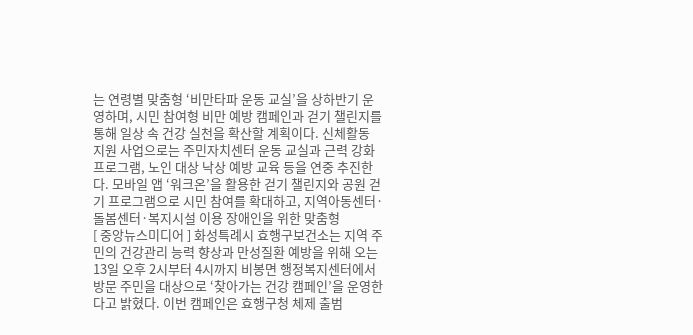는 연령별 맞춤형 ‘비만타파 운동 교실’을 상하반기 운영하며, 시민 참여형 비만 예방 캠페인과 걷기 챌린지를 통해 일상 속 건강 실천을 확산할 계획이다. 신체활동 지원 사업으로는 주민자치센터 운동 교실과 근력 강화 프로그램, 노인 대상 낙상 예방 교육 등을 연중 추진한다. 모바일 앱 ‘워크온’을 활용한 걷기 챌린지와 공원 걷기 프로그램으로 시민 참여를 확대하고, 지역아동센터·돌봄센터·복지시설 이용 장애인을 위한 맞춤형
[ 중앙뉴스미디어 ] 화성특례시 효행구보건소는 지역 주민의 건강관리 능력 향상과 만성질환 예방을 위해 오는 13일 오후 2시부터 4시까지 비봉면 행정복지센터에서 방문 주민을 대상으로 ‘찾아가는 건강 캠페인’을 운영한다고 밝혔다. 이번 캠페인은 효행구청 체제 출범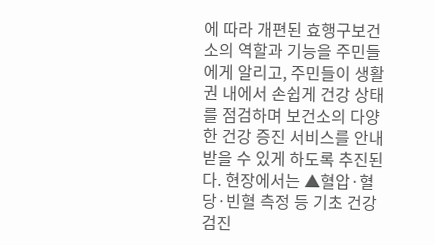에 따라 개편된 효행구보건소의 역할과 기능을 주민들에게 알리고, 주민들이 생활권 내에서 손쉽게 건강 상태를 점검하며 보건소의 다양한 건강 증진 서비스를 안내받을 수 있게 하도록 추진된다. 현장에서는 ▲혈압·혈당·빈혈 측정 등 기초 건강검진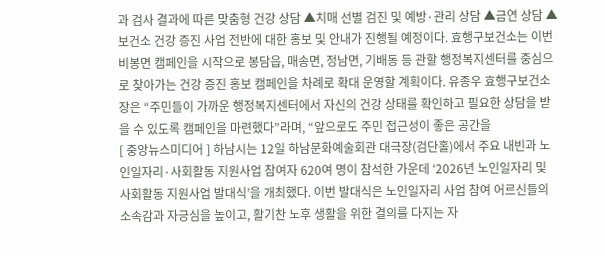과 검사 결과에 따른 맞춤형 건강 상담 ▲치매 선별 검진 및 예방·관리 상담 ▲금연 상담 ▲보건소 건강 증진 사업 전반에 대한 홍보 및 안내가 진행될 예정이다. 효행구보건소는 이번 비봉면 캠페인을 시작으로 봉담읍, 매송면, 정남면, 기배동 등 관할 행정복지센터를 중심으로 찾아가는 건강 증진 홍보 캠페인을 차례로 확대 운영할 계획이다. 유종우 효행구보건소장은 “주민들이 가까운 행정복지센터에서 자신의 건강 상태를 확인하고 필요한 상담을 받을 수 있도록 캠페인을 마련했다”라며, “앞으로도 주민 접근성이 좋은 공간을
[ 중앙뉴스미디어 ] 하남시는 12일 하남문화예술회관 대극장(검단홀)에서 주요 내빈과 노인일자리·사회활동 지원사업 참여자 620여 명이 참석한 가운데 ‘2026년 노인일자리 및 사회활동 지원사업 발대식’을 개최했다. 이번 발대식은 노인일자리 사업 참여 어르신들의 소속감과 자긍심을 높이고, 활기찬 노후 생활을 위한 결의를 다지는 자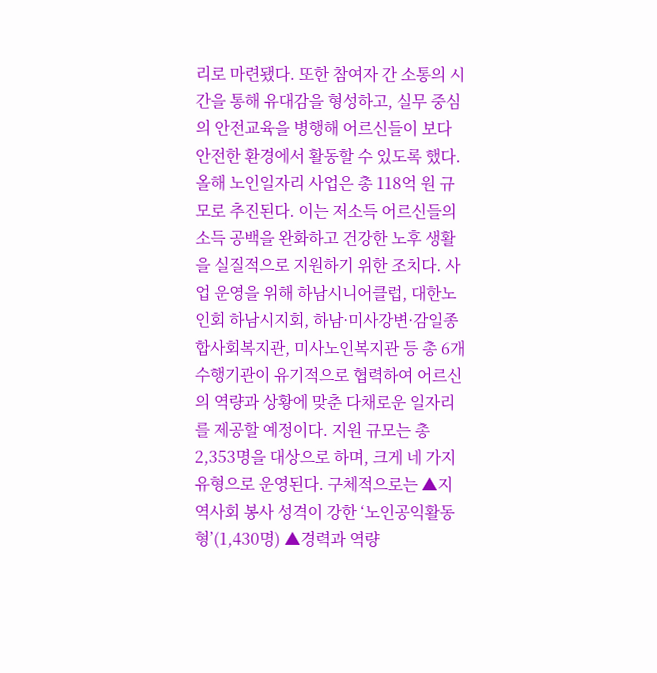리로 마련됐다. 또한 참여자 간 소통의 시간을 통해 유대감을 형성하고, 실무 중심의 안전교육을 병행해 어르신들이 보다 안전한 환경에서 활동할 수 있도록 했다. 올해 노인일자리 사업은 총 118억 원 규모로 추진된다. 이는 저소득 어르신들의 소득 공백을 완화하고 건강한 노후 생활을 실질적으로 지원하기 위한 조치다. 사업 운영을 위해 하남시니어클럽, 대한노인회 하남시지회, 하남·미사강변·감일종합사회복지관, 미사노인복지관 등 총 6개 수행기관이 유기적으로 협력하여 어르신의 역량과 상황에 맞춘 다채로운 일자리를 제공할 예정이다. 지원 규모는 총 2,353명을 대상으로 하며, 크게 네 가지 유형으로 운영된다. 구체적으로는 ▲지역사회 봉사 성격이 강한 ‘노인공익활동형’(1,430명) ▲경력과 역량